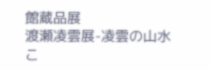館蔵品展
渡瀬凌雲展-凌雲の山水
こ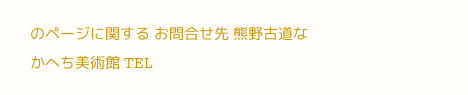のページに関する お問合せ先 熊野古道なかへち美術館 TEL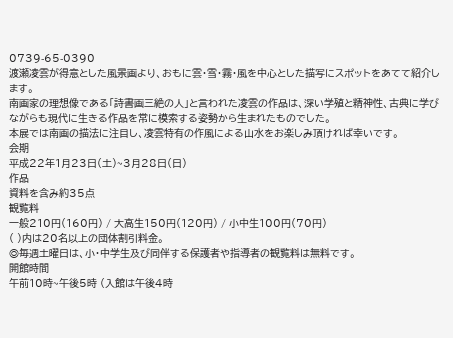0739-65-0390
渡瀬凌雲が得意とした風景画より、おもに雲・雪・霧・風を中心とした描写にスポットをあてて紹介します。
南画家の理想像である「詩書画三絶の人」と言われた凌雲の作品は、深い学殖と精神性、古典に学びながらも現代に生きる作品を常に模索する姿勢から生まれたものでした。
本展では南画の描法に注目し、凌雲特有の作風による山水をお楽しみ頂ければ幸いです。
会期
平成22年1月23日(土)~3月28日(日)
作品
資料を含み約35点
観覧料
一般210円(160円) / 大高生150円(120円) / 小中生100円(70円)
( )内は20名以上の団体割引料金。
◎毎週土曜日は、小・中学生及び同伴する保護者や指導者の観覧料は無料です。
開館時間
午前10時~午後5時 (入館は午後4時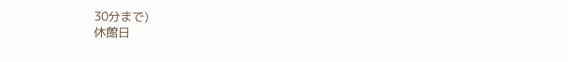30分まで)
休館日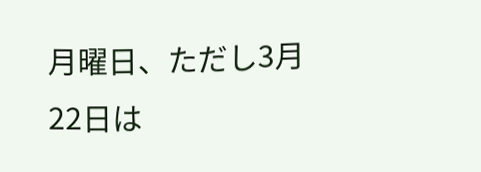月曜日、ただし3月22日は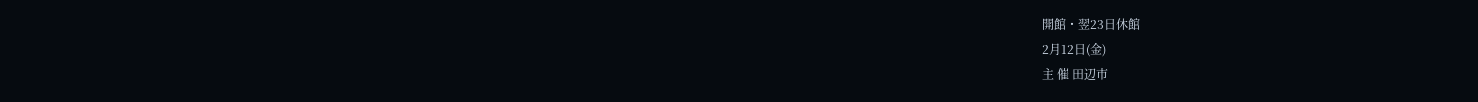開館・翌23日休館
2月12日(金)
主 催 田辺市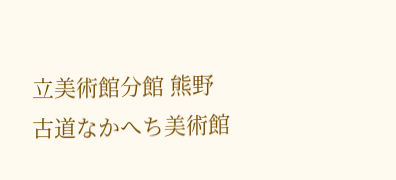立美術館分館 熊野古道なかへち美術館